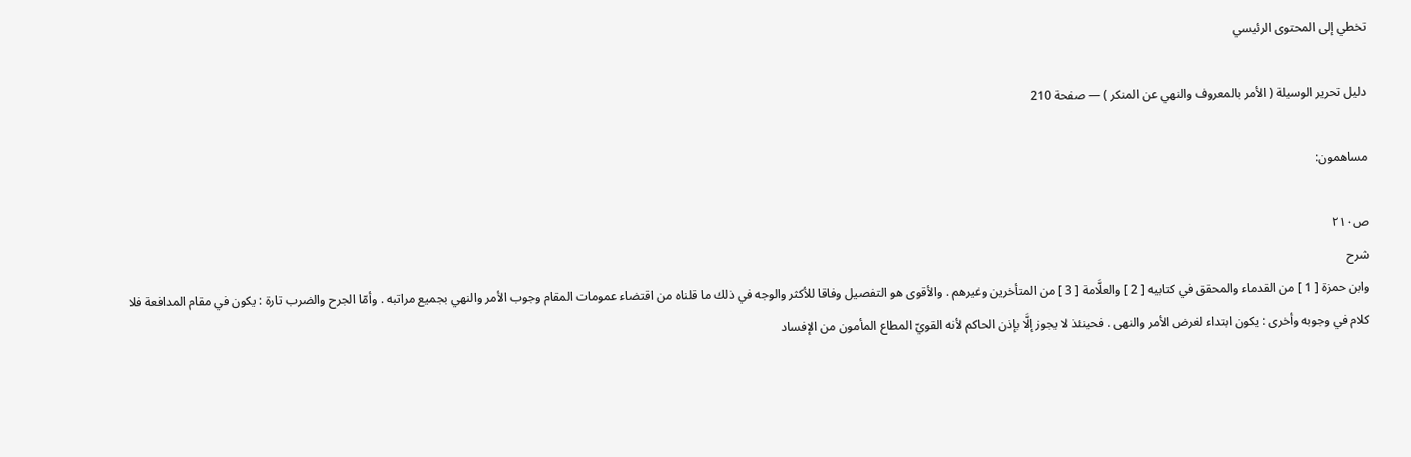تخطي إلى المحتوى الرئيسي

دليل تحرير الوسيلة ( الأمر بالمعروف والنهي عن المنكر ) — صفحة 210

مساهمون:

ص٢١٠
شرح
وابن حمزة [ 1 ] من القدماء والمحقق في كتابيه [ 2 ] والعلَّامة [ 3 ] من المتأخرين وغيرهم . والأقوى هو التفصيل وفاقا للأكثر والوجه في ذلك ما قلناه من اقتضاء عمومات المقام وجوب الأمر والنهي بجميع مراتبه . وأمّا الجرح والضرب تارة : يكون في مقام المدافعة فلا كلام في وجوبه وأخرى : يكون ابتداء لغرض الأمر والنهى . فحينئذ لا يجوز إلَّا بإذن الحاكم لأنه القويّ المطاع المأمون من الإفساد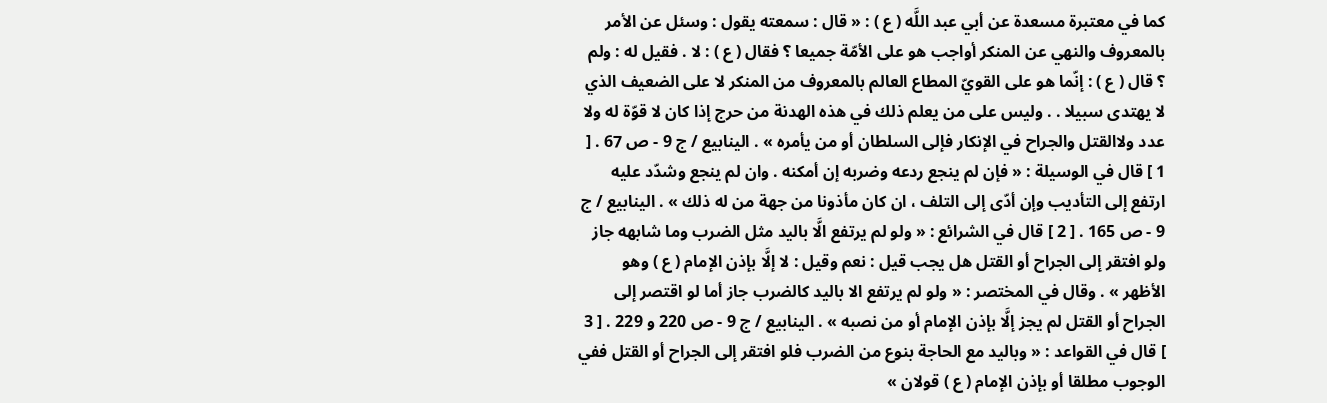كما في معتبرة مسعدة عن أبي عبد اللَّه ( ع ) : « قال : سمعته يقول : وسئل عن الأمر بالمعروف والنهي عن المنكر أواجب هو على الأمّة جميعا ؟ فقال ( ع ) : لا . فقيل له : ولم ؟ قال ( ع ) : إنّما هو على القويّ المطاع العالم بالمعروف من المنكر لا على الضعيف الذي لا يهتدى سبيلا . . وليس على من يعلم ذلك في هذه الهدنة من حرج إذا كان لا قوّة له ولا عدد ولاالقتل والجراح في الإنكار فإلى السلطان أو من يأمره » . الينابيع / ج 9 - ص 67 . [ 1 ] قال في الوسيلة : « فإن لم ينجع ردعه وضربه إن أمكنه . وان لم ينجع وشدّد عليه ارتفع إلى التأديب وإن أدّى إلى التلف ، ان كان مأذونا من جهة من له ذلك » . الينابيع / ج 9 - ص 165 . [ 2 ] قال في الشرائع : « ولو لم يرتفع الَّا باليد مثل الضرب وما شابهه جاز ولو افتقر إلى الجراح أو القتل هل يجب قيل : نعم وقيل : لا إلَّا بإذن الإمام ( ع ) وهو الأظهر » . وقال في المختصر : « ولو لم يرتفع الا باليد كالضرب جاز أما لو اقتصر إلى الجراح أو القتل لم يجز إلَّا بإذن الإمام أو من نصبه » . الينابيع / ج 9 - ص 220 و 229 . [ 3 ] قال في القواعد : « وباليد مع الحاجة بنوع من الضرب فلو افتقر إلى الجراح أو القتل ففي الوجوب مطلقا أو بإذن الإمام ( ع ) قولان »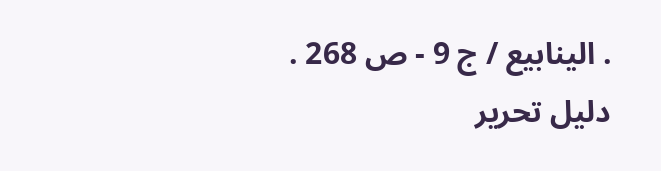. الينابيع / ج 9 - ص 268 .
دليل تحرير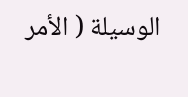الوسيلة ( الأمر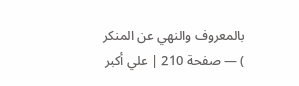بالمعروف والنهي عن المنكر ) — صفحة 210 | علي أكبر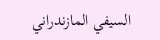السيفي المازندراني